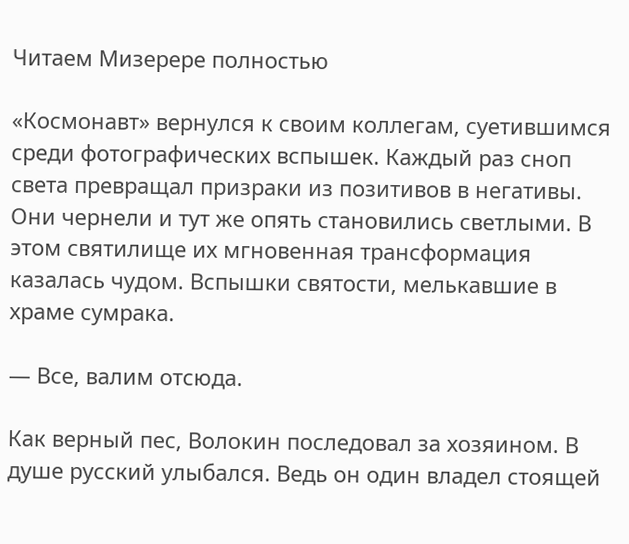Читаем Мизерере полностью

«Космонавт» вернулся к своим коллегам, суетившимся среди фотографических вспышек. Каждый раз сноп света превращал призраки из позитивов в негативы. Они чернели и тут же опять становились светлыми. В этом святилище их мгновенная трансформация казалась чудом. Вспышки святости, мелькавшие в храме сумрака.

— Все, валим отсюда.

Как верный пес, Волокин последовал за хозяином. В душе русский улыбался. Ведь он один владел стоящей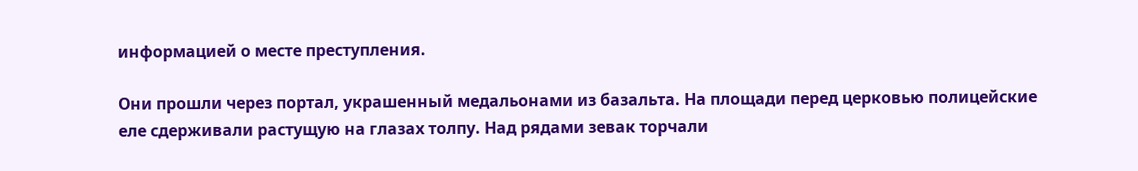информацией о месте преступления.

Они прошли через портал, украшенный медальонами из базальта. На площади перед церковью полицейские еле сдерживали растущую на глазах толпу. Над рядами зевак торчали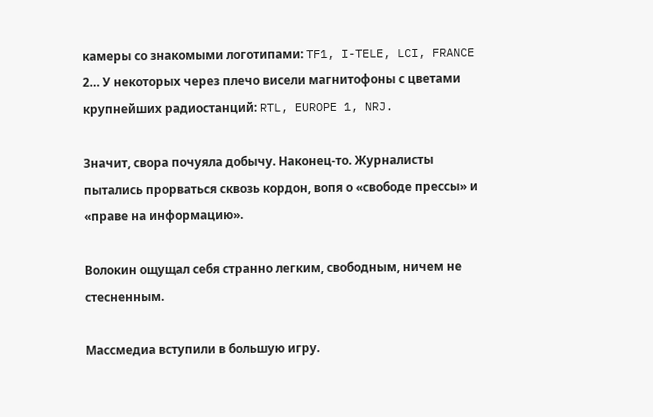камеры со знакомыми логотипами: TF1, I-TELE, LCI, FRANCE 2… У некоторых через плечо висели магнитофоны с цветами крупнейших радиостанций: RTL, EUROPE 1, NRJ.

Значит, свора почуяла добычу. Наконец-то. Журналисты пытались прорваться сквозь кордон, вопя о «свободе прессы» и «праве на информацию».

Волокин ощущал себя странно легким, свободным, ничем не стесненным.

Массмедиа вступили в большую игру.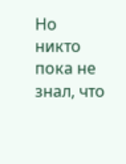Но никто пока не знал, что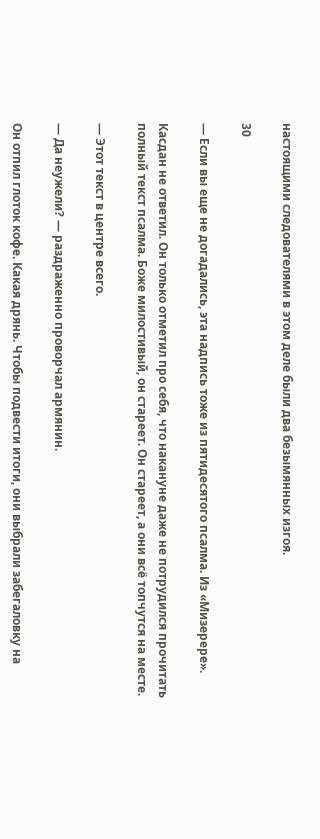настоящими следователями в этом деле были два безымянных изгоя.

30

— Если вы еще не догадались, эта надпись тоже из пятидесятого псалма. Из «Мизерере».

Касдан не ответил. Он только отметил про себя, что накануне даже не потрудился прочитать полный текст псалма. Боже милостивый, он стареет. Он стареет, а они всё топчутся на месте.

— Этот текст в центре всего.

— Да неужели? — раздраженно проворчал армянин.

Он отпил глоток кофе. Какая дрянь. Чтобы подвести итоги, они выбрали забегаловку на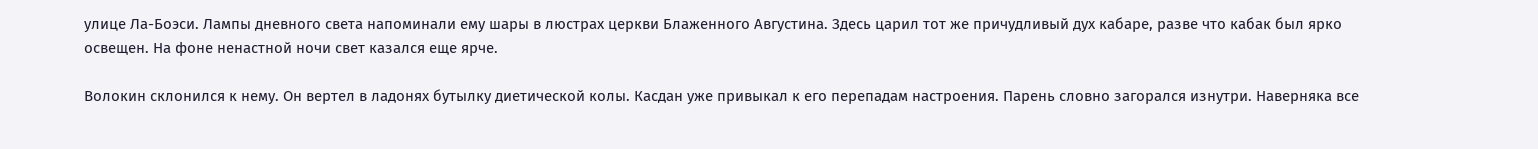улице Ла-Боэси. Лампы дневного света напоминали ему шары в люстрах церкви Блаженного Августина. Здесь царил тот же причудливый дух кабаре, разве что кабак был ярко освещен. На фоне ненастной ночи свет казался еще ярче.

Волокин склонился к нему. Он вертел в ладонях бутылку диетической колы. Касдан уже привыкал к его перепадам настроения. Парень словно загорался изнутри. Наверняка все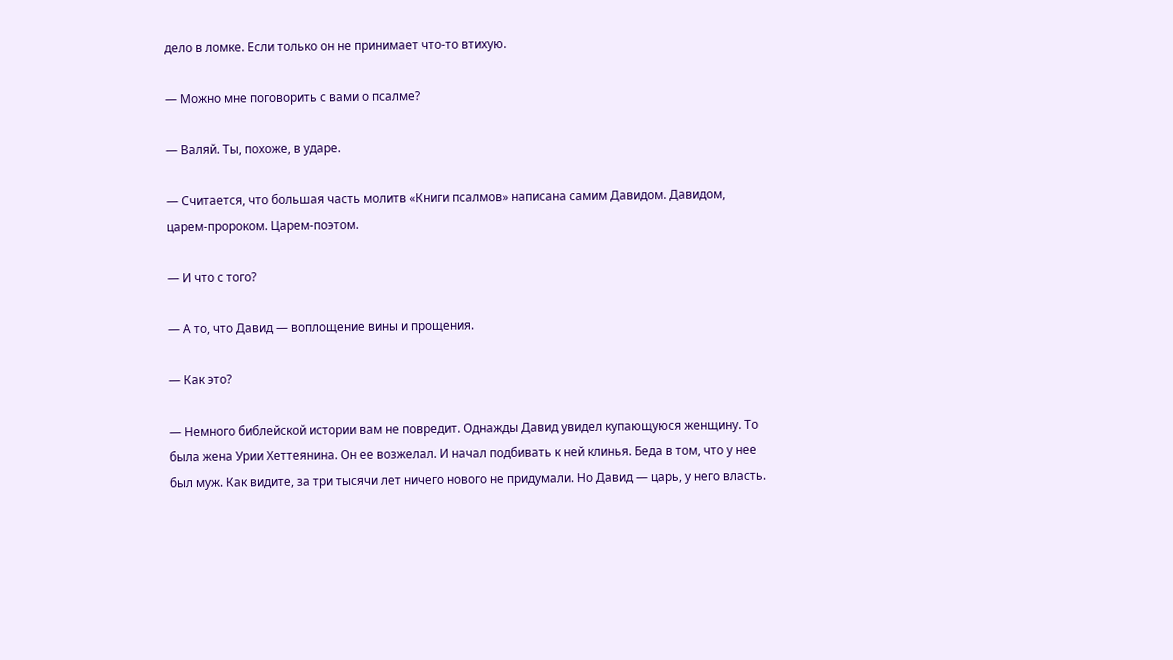дело в ломке. Если только он не принимает что-то втихую.

— Можно мне поговорить с вами о псалме?

— Валяй. Ты, похоже, в ударе.

— Считается, что большая часть молитв «Книги псалмов» написана самим Давидом. Давидом, царем-пророком. Царем-поэтом.

— И что с того?

— А то, что Давид — воплощение вины и прощения.

— Как это?

— Немного библейской истории вам не повредит. Однажды Давид увидел купающуюся женщину. То была жена Урии Хеттеянина. Он ее возжелал. И начал подбивать к ней клинья. Беда в том, что у нее был муж. Как видите, за три тысячи лет ничего нового не придумали. Но Давид — царь, у него власть.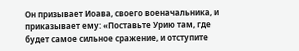Он призывает Иоава, своего военачальника, и приказывает ему: «Поставьте Урию там, где будет самое сильное сражение, и отступите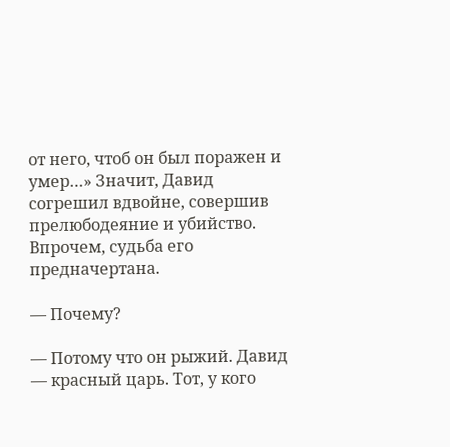от него, чтоб он был поражен и умер…» Значит, Давид согрешил вдвойне, совершив прелюбодеяние и убийство. Впрочем, судьба его предначертана.

— Почему?

— Потому что он рыжий. Давид — красный царь. Тот, у кого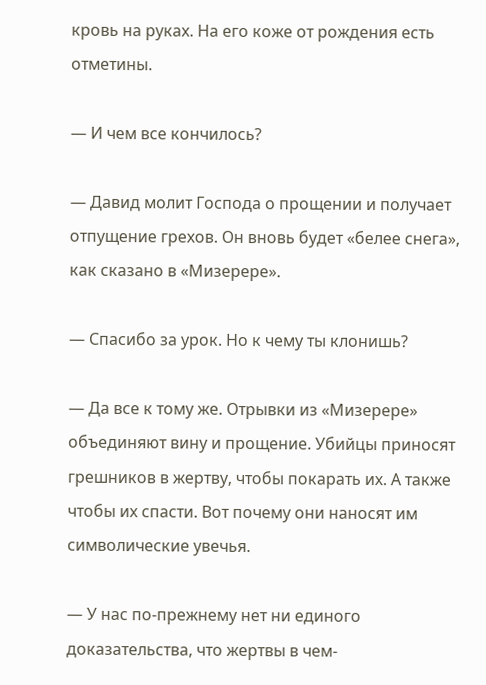кровь на руках. На его коже от рождения есть отметины.

— И чем все кончилось?

— Давид молит Господа о прощении и получает отпущение грехов. Он вновь будет «белее снега», как сказано в «Мизерере».

— Спасибо за урок. Но к чему ты клонишь?

— Да все к тому же. Отрывки из «Мизерере» объединяют вину и прощение. Убийцы приносят грешников в жертву, чтобы покарать их. А также чтобы их спасти. Вот почему они наносят им символические увечья.

— У нас по-прежнему нет ни единого доказательства, что жертвы в чем-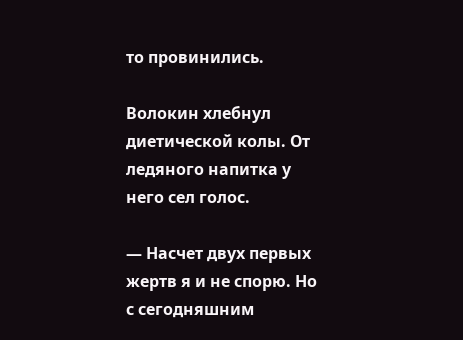то провинились.

Волокин хлебнул диетической колы. От ледяного напитка у него сел голос.

— Насчет двух первых жертв я и не спорю. Но с сегодняшним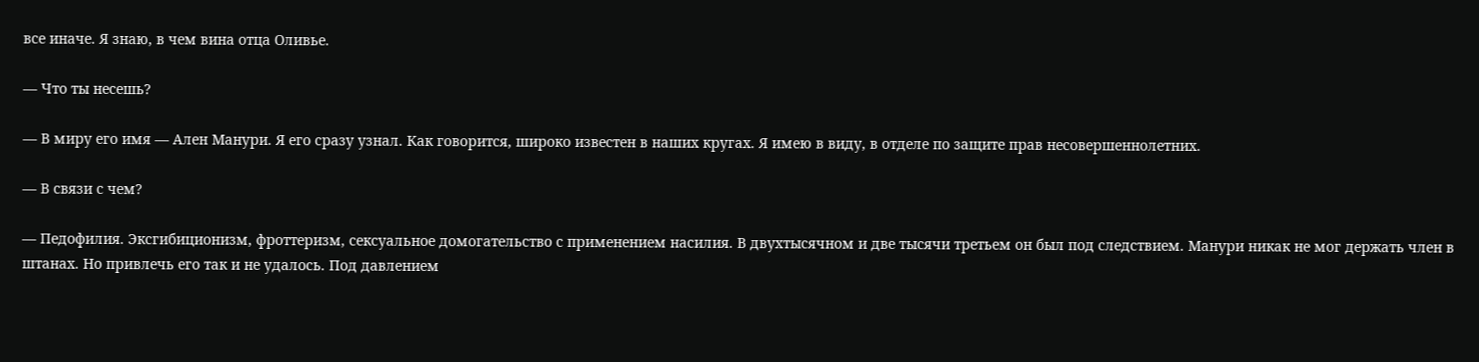все иначе. Я знаю, в чем вина отца Оливье.

— Что ты несешь?

— В миру его имя — Ален Манури. Я его сразу узнал. Как говорится, широко известен в наших кругах. Я имею в виду, в отделе по защите прав несовершеннолетних.

— В связи с чем?

— Педофилия. Эксгибиционизм, фроттеризм, сексуальное домогательство с применением насилия. В двухтысячном и две тысячи третьем он был под следствием. Манури никак не мог держать член в штанах. Но привлечь его так и не удалось. Под давлением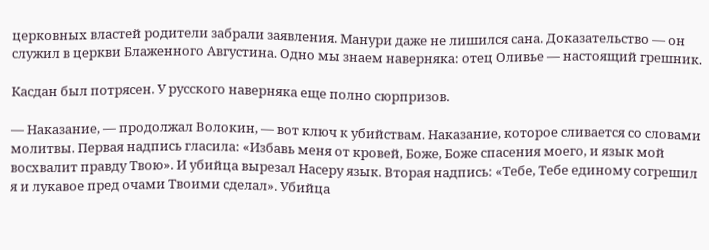церковных властей родители забрали заявления. Манури даже не лишился сана. Доказательство — он служил в церкви Блаженного Августина. Одно мы знаем наверняка: отец Оливье — настоящий грешник.

Касдан был потрясен. У русского наверняка еще полно сюрпризов.

— Наказание, — продолжал Волокин, — вот ключ к убийствам. Наказание, которое сливается со словами молитвы. Первая надпись гласила: «Избавь меня от кровей, Боже, Боже спасения моего, и язык мой восхвалит правду Твою». И убийца вырезал Насеру язык. Вторая надпись: «Тебе, Тебе единому согрешил я и лукавое пред очами Твоими сделал». Убийца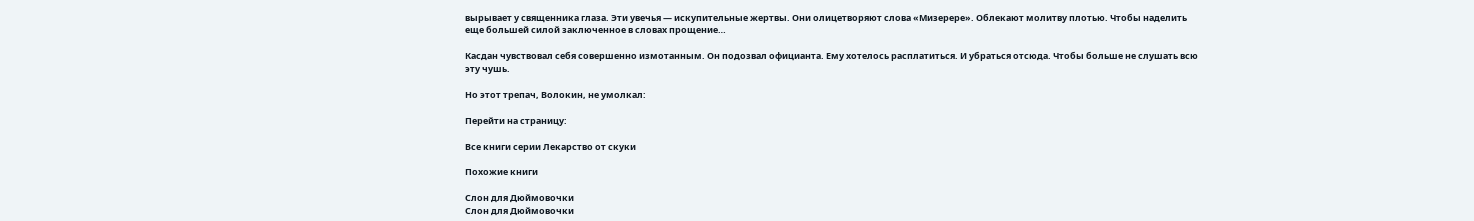вырывает у священника глаза. Эти увечья — искупительные жертвы. Они олицетворяют слова «Мизерере». Облекают молитву плотью. Чтобы наделить еще большей силой заключенное в словах прощение…

Касдан чувствовал себя совершенно измотанным. Он подозвал официанта. Ему хотелось расплатиться. И убраться отсюда. Чтобы больше не слушать всю эту чушь.

Но этот трепач, Волокин, не умолкал:

Перейти на страницу:

Все книги серии Лекарство от скуки

Похожие книги

Слон для Дюймовочки
Слон для Дюймовочки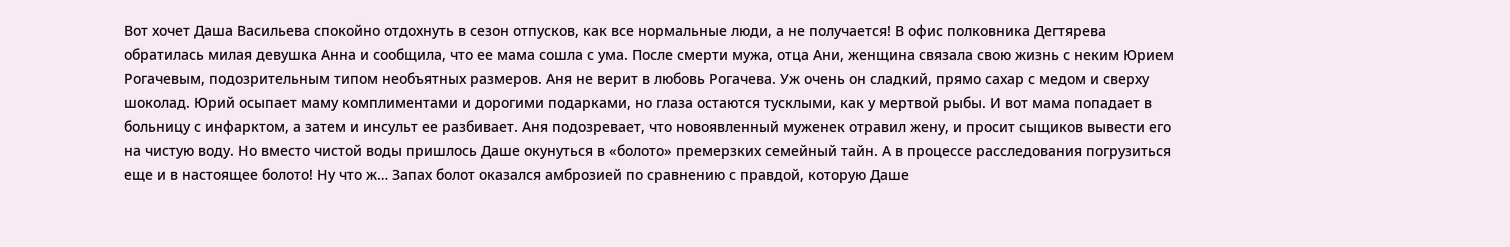Вот хочет Даша Васильева спокойно отдохнуть в сезон отпусков, как все нормальные люди, а не получается! В офис полковника Дегтярева обратилась милая девушка Анна и сообщила, что ее мама сошла с ума. После смерти мужа, отца Ани, женщина связала свою жизнь с неким Юрием Рогачевым, подозрительным типом необъятных размеров. Аня не верит в любовь Рогачева. Уж очень он сладкий, прямо сахар с медом и сверху шоколад. Юрий осыпает маму комплиментами и дорогими подарками, но глаза остаются тусклыми, как у мертвой рыбы. И вот мама попадает в больницу с инфарктом, а затем и инсульт ее разбивает. Аня подозревает, что новоявленный муженек отравил жену, и просит сыщиков вывести его на чистую воду. Но вместо чистой воды пришлось Даше окунуться в «болото» премерзких семейный тайн. А в процессе расследования погрузиться еще и в настоящее болото! Ну что ж… Запах болот оказался амброзией по сравнению с правдой, которую Даше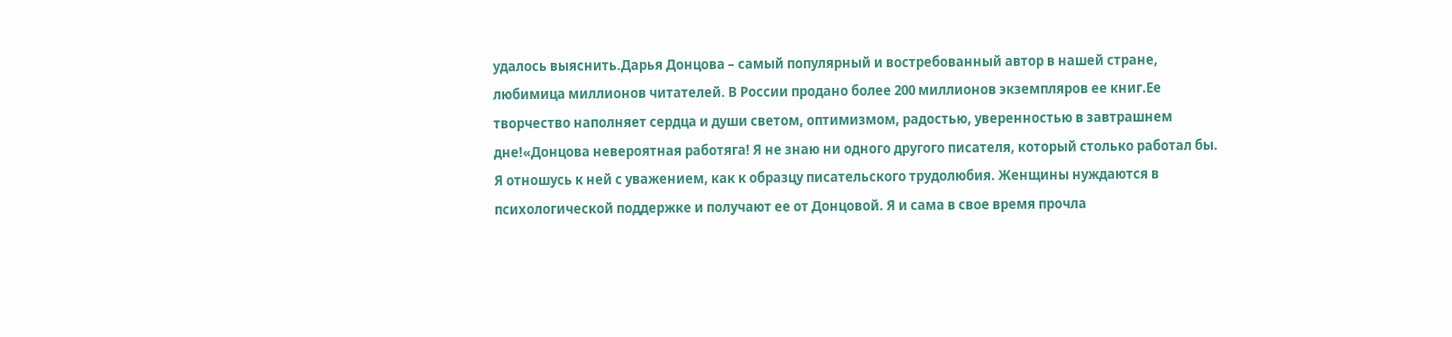удалось выяснить.Дарья Донцова – самый популярный и востребованный автор в нашей стране, любимица миллионов читателей. В России продано более 200 миллионов экземпляров ее книг.Ее творчество наполняет сердца и души светом, оптимизмом, радостью, уверенностью в завтрашнем дне!«Донцова невероятная работяга! Я не знаю ни одного другого писателя, который столько работал бы. Я отношусь к ней с уважением, как к образцу писательского трудолюбия. Женщины нуждаются в психологической поддержке и получают ее от Донцовой. Я и сама в свое время прочла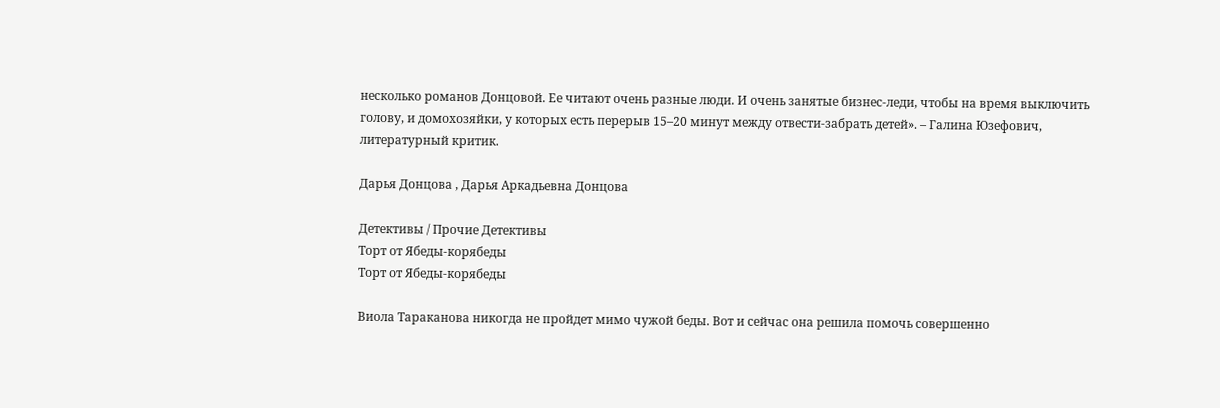несколько романов Донцовой. Ее читают очень разные люди. И очень занятые бизнес-леди, чтобы на время выключить голову, и домохозяйки, у которых есть перерыв 15–20 минут между отвести-забрать детей». – Галина Юзефович, литературный критик.

Дарья Донцова , Дарья Аркадьевна Донцова

Детективы / Прочие Детективы
Торт от Ябеды-корябеды
Торт от Ябеды-корябеды

Виола Тараканова никогда не пройдет мимо чужой беды. Вот и сейчас она решила помочь совершенно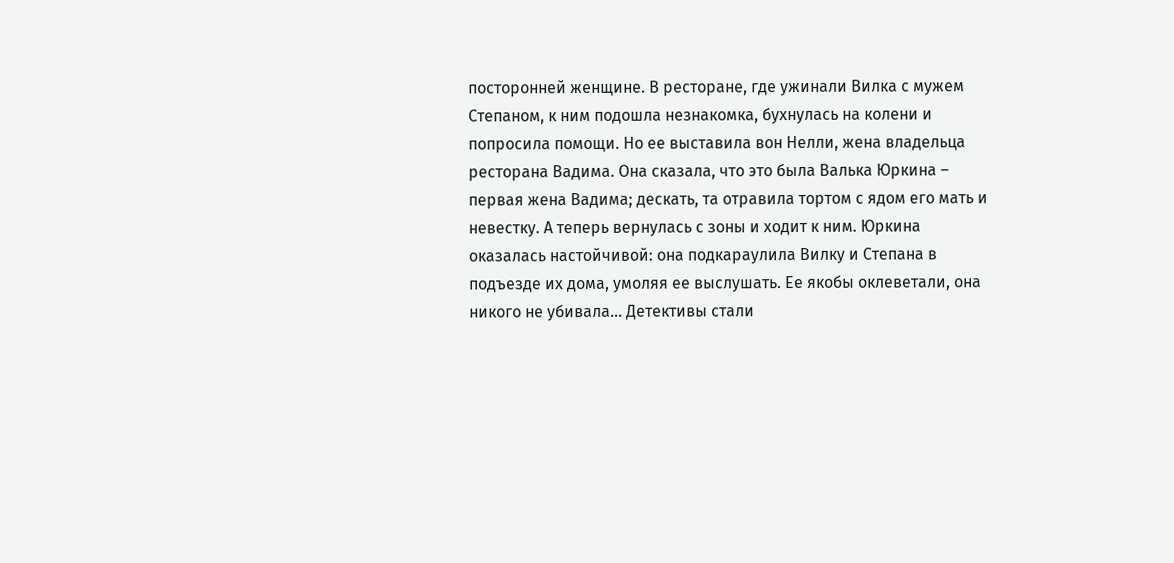посторонней женщине. В ресторане, где ужинали Вилка с мужем Степаном, к ним подошла незнакомка, бухнулась на колени и попросила помощи. Но ее выставила вон Нелли, жена владельца ресторана Вадима. Она сказала, что это была Валька Юркина – первая жена Вадима; дескать, та отравила тортом с ядом его мать и невестку. А теперь вернулась с зоны и ходит к ним. Юркина оказалась настойчивой: она подкараулила Вилку и Степана в подъезде их дома, умоляя ее выслушать. Ее якобы оклеветали, она никого не убивала… Детективы стали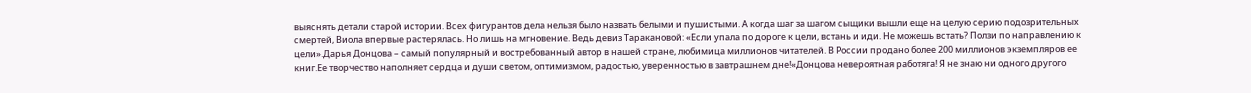выяснять детали старой истории. Всех фигурантов дела нельзя было назвать белыми и пушистыми. А когда шаг за шагом сыщики вышли еще на целую серию подозрительных смертей, Виола впервые растерялась. Но лишь на мгновение. Ведь девиз Таракановой: «Если упала по дороге к цели, встань и иди. Не можешь встать? Ползи по направлению к цели».Дарья Донцова – самый популярный и востребованный автор в нашей стране, любимица миллионов читателей. В России продано более 200 миллионов экземпляров ее книг.Ее творчество наполняет сердца и души светом, оптимизмом, радостью, уверенностью в завтрашнем дне!«Донцова невероятная работяга! Я не знаю ни одного другого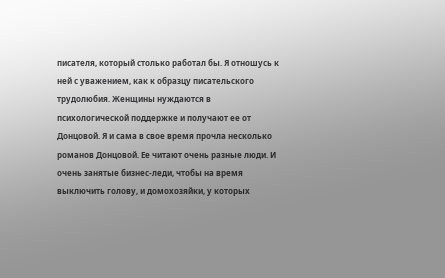писателя, который столько работал бы. Я отношусь к ней с уважением, как к образцу писательского трудолюбия. Женщины нуждаются в психологической поддержке и получают ее от Донцовой. Я и сама в свое время прочла несколько романов Донцовой. Ее читают очень разные люди. И очень занятые бизнес-леди, чтобы на время выключить голову, и домохозяйки, у которых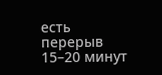есть перерыв 15–20 минут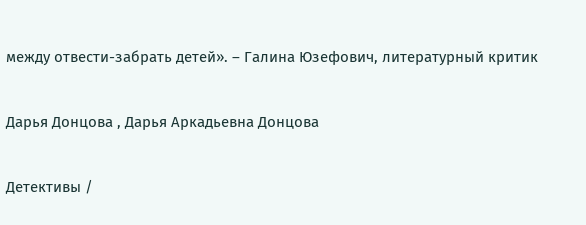между отвести-забрать детей». – Галина Юзефович, литературный критик

Дарья Донцова , Дарья Аркадьевна Донцова

Детективы /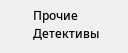Прочие Детективы